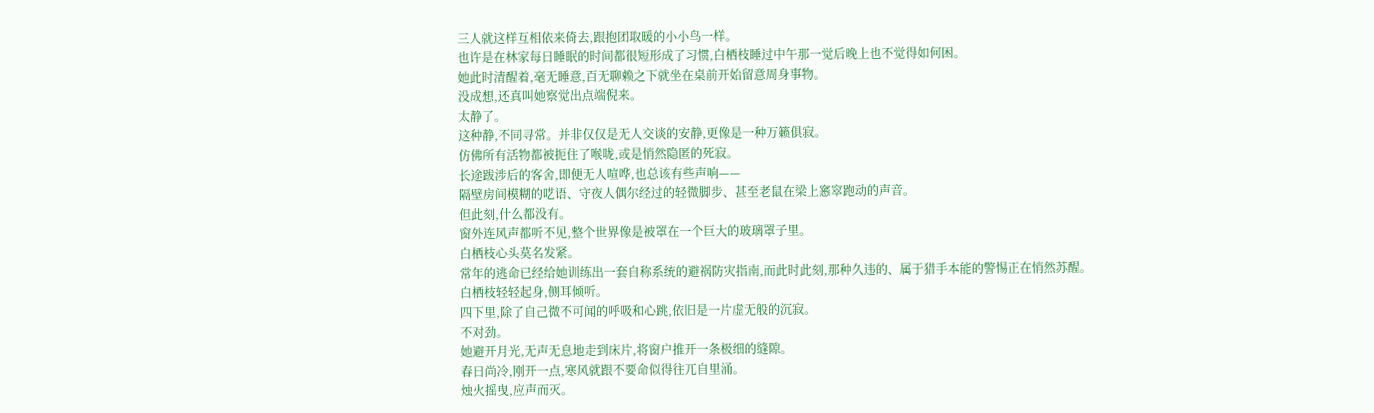三人就这样互相依来倚去,跟抱团取暖的小小鸟一样。
也许是在林家每日睡眠的时间都很短形成了习惯,白栖枝睡过中午那一觉后晚上也不觉得如何困。
她此时清醒着,毫无睡意,百无聊赖之下就坐在桌前开始留意周身事物。
没成想,还真叫她察觉出点端倪来。
太静了。
这种静,不同寻常。并非仅仅是无人交谈的安静,更像是一种万籁俱寂。
仿佛所有活物都被扼住了喉咙,或是悄然隐匿的死寂。
长途跋涉后的客舍,即便无人喧哗,也总该有些声响——
隔壁房间模糊的呓语、守夜人偶尔经过的轻微脚步、甚至老鼠在梁上窸窣跑动的声音。
但此刻,什么都没有。
窗外连风声都听不见,整个世界像是被罩在一个巨大的玻璃罩子里。
白栖枝心头莫名发紧。
常年的逃命已经给她训练出一套自称系统的避祸防灾指南,而此时此刻,那种久违的、属于猎手本能的警惕正在悄然苏醒。
白栖枝轻轻起身,侧耳倾听。
四下里,除了自己微不可闻的呼吸和心跳,依旧是一片虚无般的沉寂。
不对劲。
她避开月光,无声无息地走到床片,将窗户推开一条极细的缝隙。
春日尚冷,刚开一点,寒风就跟不要命似得往兀自里涌。
烛火摇曳,应声而灭。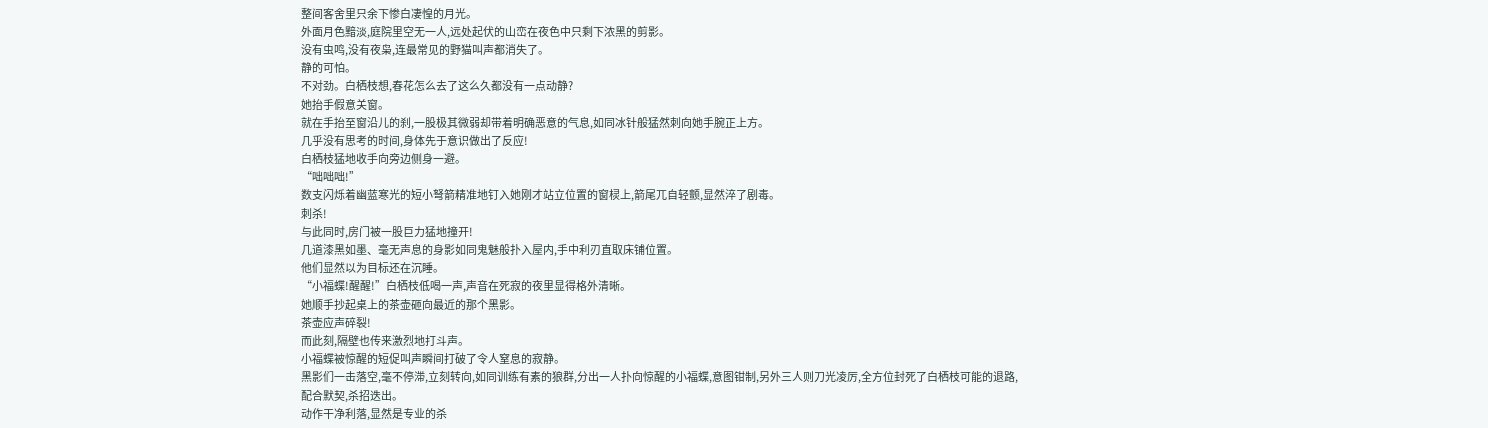整间客舍里只余下惨白凄惶的月光。
外面月色黯淡,庭院里空无一人,远处起伏的山峦在夜色中只剩下浓黑的剪影。
没有虫鸣,没有夜枭,连最常见的野猫叫声都消失了。
静的可怕。
不对劲。白栖枝想,春花怎么去了这么久都没有一点动静?
她抬手假意关窗。
就在手抬至窗沿儿的刹,一股极其微弱却带着明确恶意的气息,如同冰针般猛然刺向她手腕正上方。
几乎没有思考的时间,身体先于意识做出了反应!
白栖枝猛地收手向旁边侧身一避。
“咄咄咄!”
数支闪烁着幽蓝寒光的短小弩箭精准地钉入她刚才站立位置的窗棂上,箭尾兀自轻颤,显然淬了剧毒。
刺杀!
与此同时,房门被一股巨力猛地撞开!
几道漆黑如墨、毫无声息的身影如同鬼魅般扑入屋内,手中利刃直取床铺位置。
他们显然以为目标还在沉睡。
“小福蝶!醒醒!”白栖枝低喝一声,声音在死寂的夜里显得格外清晰。
她顺手抄起桌上的茶壶砸向最近的那个黑影。
茶壶应声碎裂!
而此刻,隔壁也传来激烈地打斗声。
小福蝶被惊醒的短促叫声瞬间打破了令人窒息的寂静。
黑影们一击落空,毫不停滞,立刻转向,如同训练有素的狼群,分出一人扑向惊醒的小福蝶,意图钳制,另外三人则刀光凌厉,全方位封死了白栖枝可能的退路,配合默契,杀招迭出。
动作干净利落,显然是专业的杀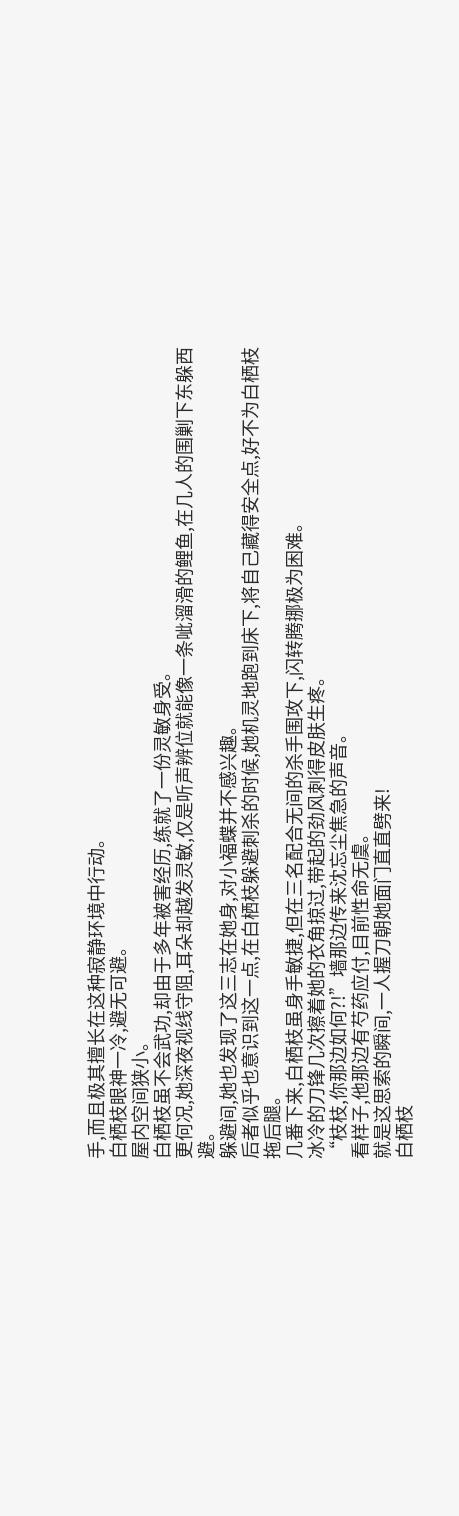手,而且极其擅长在这种寂静环境中行动。
白栖枝眼神一冷,避无可避。
屋内空间狭小。
白栖枝虽不会武功,却由于多年被害经历,练就了一份灵敏身受。
更何况,她深夜视线守阻,耳朵却越发灵敏,仅是听声辨位就能像一条呲溜滑的鲤鱼,在几人的围剿下东躲西避。
躲避间,她也发现了这三志在她身,对小福蝶并不感兴趣。
后者似乎也意识到这一点,在白栖枝躲避刺杀的时候,她机灵地跑到床下,将自己藏得安全点,好不为白栖枝拖后腿。
几番下来,白栖枝虽身手敏捷,但在三名配合无间的杀手围攻下,闪转腾挪极为困难。
冰冷的刀锋几次擦着她的衣角掠过,带起的劲风刺得皮肤生疼。
“枝枝,你那边如何?!”墙那边传来沈忘尘焦急的声音。
看样子,他那边有芍药应付,目前性命无虞。
就是这思索的瞬间,一人握刀朝她面门直直劈来!
白栖枝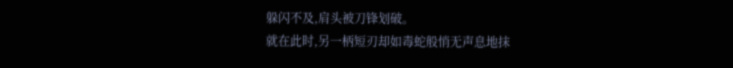躲闪不及,肩头被刀锋划破。
就在此时,另一柄短刃却如毒蛇般悄无声息地抹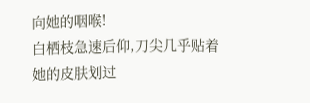向她的咽喉!
白栖枝急速后仰,刀尖几乎贴着她的皮肤划过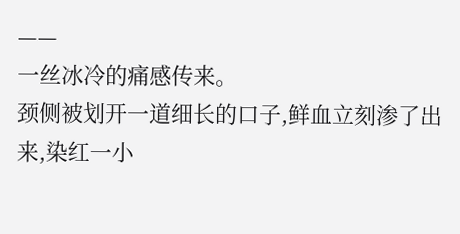——
一丝冰冷的痛感传来。
颈侧被划开一道细长的口子,鲜血立刻渗了出来,染红一小